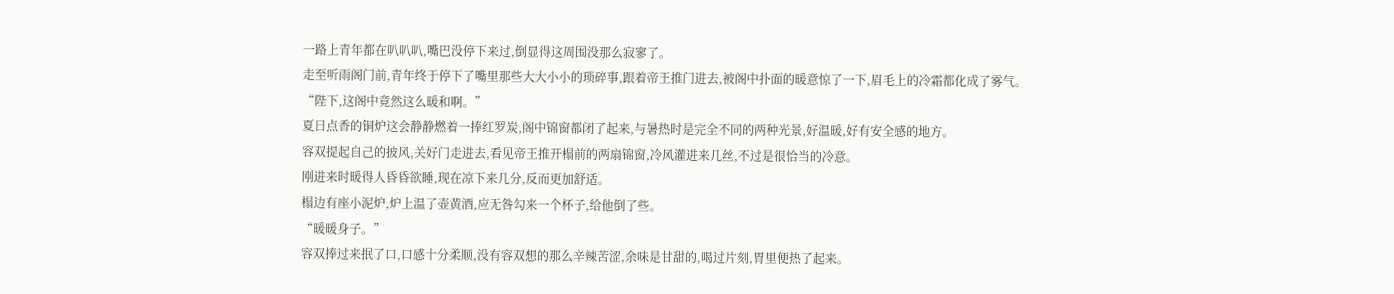一路上青年都在叭叭叭,嘴巴没停下来过,倒显得这周围没那么寂寥了。
走至听雨阁门前,青年终于停下了嘴里那些大大小小的琐碎事,跟着帝王推门进去,被阁中扑面的暖意惊了一下,眉毛上的冷霜都化成了雾气。
“陛下,这阁中竟然这么暖和啊。”
夏日点香的铜炉这会静静燃着一捧红罗炭,阁中锦窗都闭了起来,与暑热时是完全不同的两种光景,好温暖,好有安全感的地方。
容双提起自己的披风,关好门走进去,看见帝王推开榻前的两扇锦窗,冷风灌进来几丝,不过是很恰当的冷意。
刚进来时暖得人昏昏欲睡,现在凉下来几分,反而更加舒适。
榻边有座小泥炉,炉上温了壶黄酒,应无咎勾来一个杯子,给他倒了些。
“暖暖身子。”
容双捧过来抿了口,口感十分柔顺,没有容双想的那么辛辣苦涩,余味是甘甜的,喝过片刻,胃里便热了起来。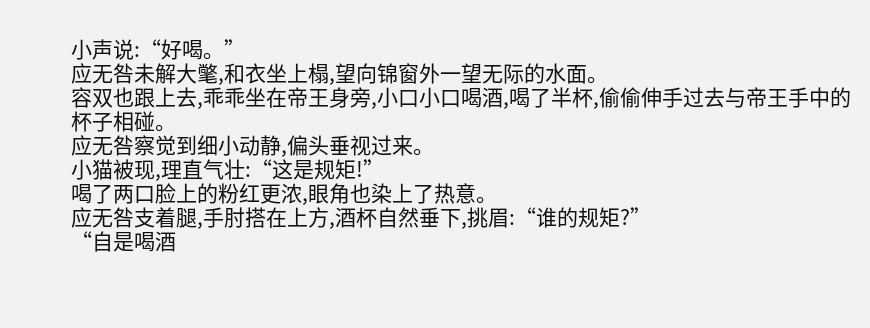小声说:“好喝。”
应无咎未解大氅,和衣坐上榻,望向锦窗外一望无际的水面。
容双也跟上去,乖乖坐在帝王身旁,小口小口喝酒,喝了半杯,偷偷伸手过去与帝王手中的杯子相碰。
应无咎察觉到细小动静,偏头垂视过来。
小猫被现,理直气壮:“这是规矩!”
喝了两口脸上的粉红更浓,眼角也染上了热意。
应无咎支着腿,手肘搭在上方,酒杯自然垂下,挑眉:“谁的规矩?”
“自是喝酒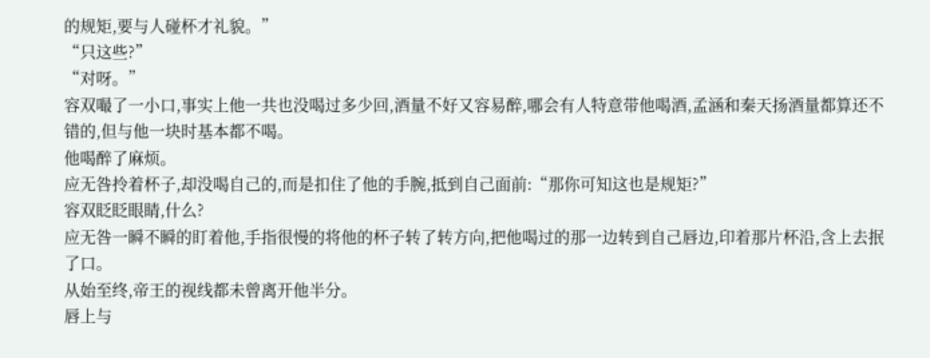的规矩,要与人碰杯才礼貌。”
“只这些?”
“对呀。”
容双嘬了一小口,事实上他一共也没喝过多少回,酒量不好又容易醉,哪会有人特意带他喝酒,孟涵和秦天扬酒量都算还不错的,但与他一块时基本都不喝。
他喝醉了麻烦。
应无咎拎着杯子,却没喝自己的,而是扣住了他的手腕,抵到自己面前:“那你可知这也是规矩?”
容双眨眨眼睛,什么?
应无咎一瞬不瞬的盯着他,手指很慢的将他的杯子转了转方向,把他喝过的那一边转到自己唇边,印着那片杯沿,含上去抿了口。
从始至终,帝王的视线都未曾离开他半分。
唇上与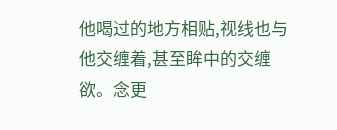他喝过的地方相贴,视线也与他交缠着,甚至眸中的交缠欲。念更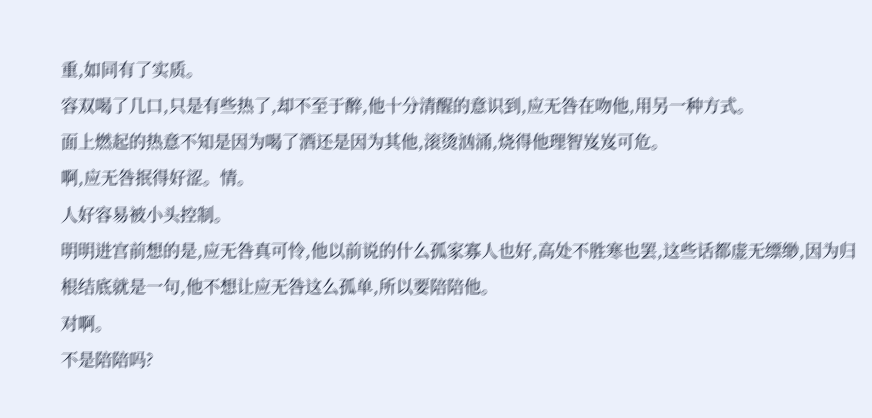重,如同有了实质。
容双喝了几口,只是有些热了,却不至于醉,他十分清醒的意识到,应无咎在吻他,用另一种方式。
面上燃起的热意不知是因为喝了酒还是因为其他,滚烫汹涌,烧得他理智岌岌可危。
啊,应无咎抿得好涩。情。
人好容易被小头控制。
明明进宫前想的是,应无咎真可怜,他以前说的什么孤家寡人也好,高处不胜寒也罢,这些话都虚无缥缈,因为归根结底就是一句,他不想让应无咎这么孤单,所以要陪陪他。
对啊。
不是陪陪吗?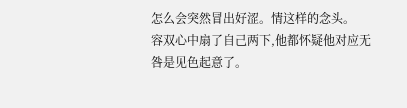怎么会突然冒出好涩。情这样的念头。
容双心中扇了自己两下,他都怀疑他对应无咎是见色起意了。